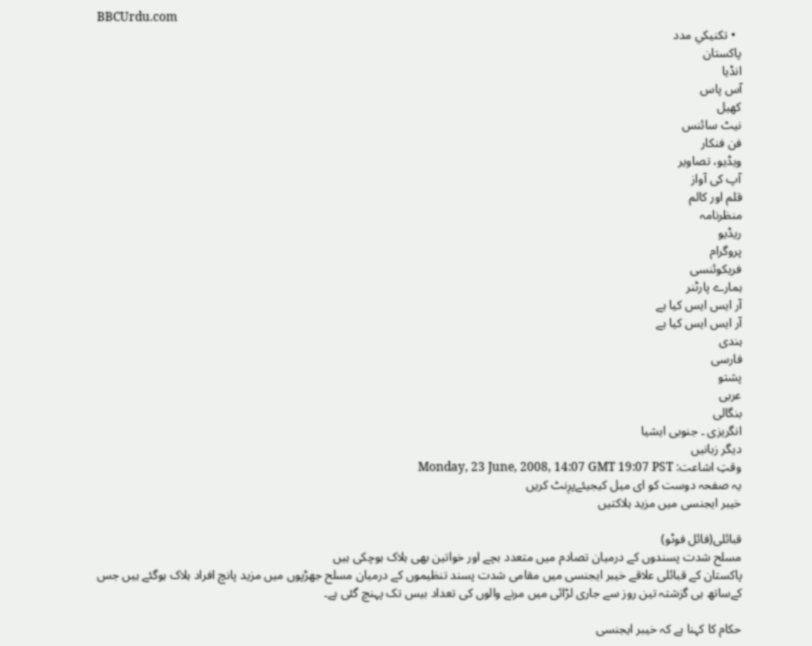BBCUrdu.com
  • تکنيکي مدد
پاکستان
انڈیا
آس پاس
کھیل
نیٹ سائنس
فن فنکار
ویڈیو، تصاویر
آپ کی آواز
قلم اور کالم
منظرنامہ
ریڈیو
پروگرام
فریکوئنسی
ہمارے پارٹنر
آر ایس ایس کیا ہے
آر ایس ایس کیا ہے
ہندی
فارسی
پشتو
عربی
بنگالی
انگریزی ۔ جنوبی ایشیا
دیگر زبانیں
وقتِ اشاعت: Monday, 23 June, 2008, 14:07 GMT 19:07 PST
یہ صفحہ دوست کو ای میل کیجیئےپرِنٹ کریں
خیبر ایجنسی میں مزید ہلاکتیں

قبائلی(فائل فوٹو)
مسلح شدت پسندوں کے درمیان تصادم میں متعدد بچے اور خواتین بھی ہلاک ہوچکی ہیں
پاکستان کے قبائلی علاقے خیبر ایجنسی میں مقامی شدت پسند تنظیموں کے درمیان مسلح جھڑپوں میں مزید پانچ افراد ہلاک ہوگئے ہیں جس کےساتھ ہی گزشتہ تین روز سے جاری لڑائی میں مرنے والوں کی تعداد بیس تک پہنچ گئی ہے۔

حکام کا کہنا ہے کہ خیبر ایجنسی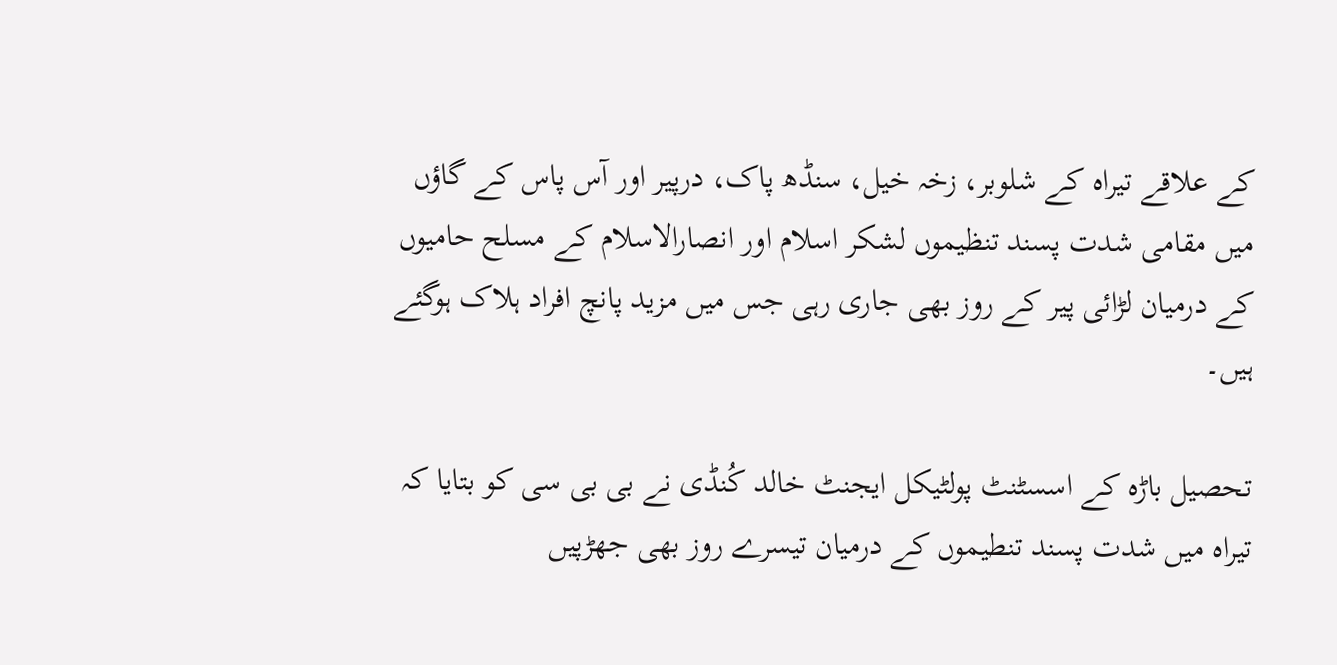کے علاقے تیراہ کے شلوبر، زخہ خیل، سنڈھ پاک، درپیر اور آس پاس کے گاؤں میں مقامی شدت پسند تنظیموں لشکر اسلام اور انصارالاسلام کے مسلح حامیوں کے درمیان لڑائی پیر کے روز بھی جاری رہی جس میں مزید پانچ افراد ہلاک ہوگئے ہیں۔

تحصیل باڑہ کے اسسٹنٹ پولٹیکل ایجنٹ خالد کُنڈی نے بی بی سی کو بتایا کہ تیراہ میں شدت پسند تنطیموں کے درمیان تیسرے روز بھی جھڑپیں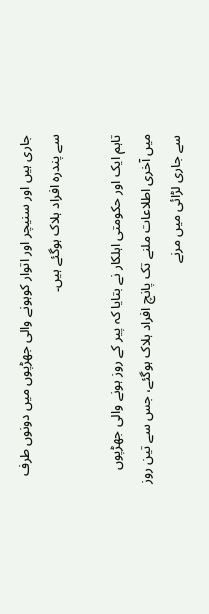جاری ہیں اور سنیچر اور اتوار کوہونے والی جھڑپوں میں دونوں طرف سے پندرہ افراد ہلاک ہوگئے ہیں۔

تاہم ایک اور حکومتی اہلکار نے بتایا کہ پیر کے روز ہونے والی جھڑپوں میں آخری اطلاعات ملنے تک پانچ افراد ہلاک ہوگئے، جس سے تین روز سے جاری لڑائی میں مرنے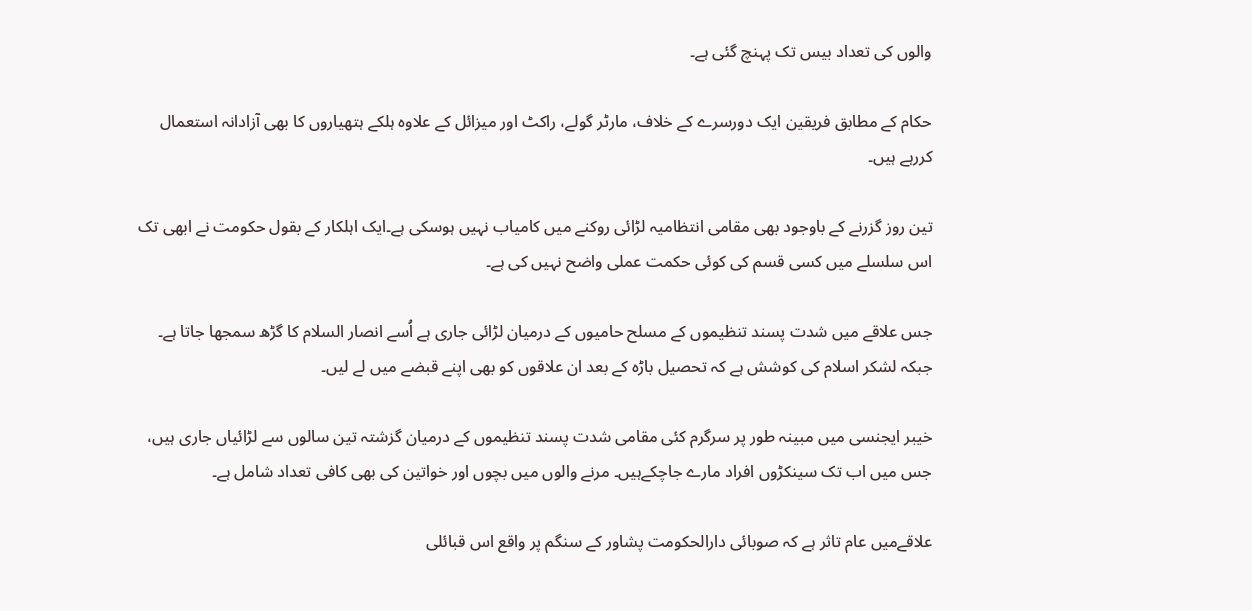والوں کی تعداد بیس تک پہنچ گئی ہے۔

حکام کے مطابق فریقین ایک دورسرے کے خلاف، مارٹر گولے، راکٹ اور میزائل کے علاوہ ہلکے ہتھیاروں کا بھی آزادانہ استعمال کررہے ہیں۔

تین روز گزرنے کے باوجود بھی مقامی انتظامیہ لڑائی روکنے میں کامیاب نہیں ہوسکی ہے۔ایک اہلکار کے بقول حکومت نے ابھی تک اس سلسلے میں کسی قسم کی کوئی حکمت عملی واضح نہیں کی ہے۔

جس علاقے میں شدت پسند تنظیموں کے مسلح حامیوں کے درمیان لڑائی جاری ہے اُسے انصار السلام کا گڑھ سمجھا جاتا ہے۔ جبکہ لشکر اسلام کی کوشش ہے کہ تحصیل باڑہ کے بعد ان علاقوں کو بھی اپنے قبضے میں لے لیں۔

خیبر ایجنسی میں مبینہ طور پر سرگرم کئی مقامی شدت پسند تنظیموں کے درمیان گزشتہ تین سالوں سے لڑائیاں جاری ہیں، جس میں اب تک سینکڑوں افراد مارے جاچکےہیں۔ مرنے والوں میں بچوں اور خواتین کی بھی کافی تعداد شامل ہے۔

علاقےمیں عام تاثر ہے کہ صوبائی دارالحکومت پشاور کے سنگم پر واقع اس قبائلی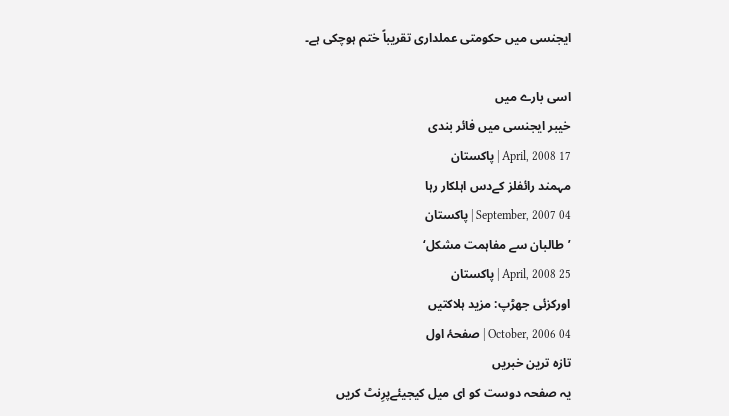ایجنسی میں حکومتی عملداری تقریباً ختم ہوچکی ہے۔

اسی بارے میں
خیبر ایجنسی میں فائر بندی
17 April, 2008 | پاکستان
مہمند رائفلز کےدس اہلکار رہا
04 September, 2007 | پاکستان
’طالبان سے مفاہمت مشکل‘
25 April, 2008 | پاکستان
اورکزئی جھڑپ: مزید ہلاکتیں
04 October, 2006 | صفحۂ اول
تازہ ترین خبریں
یہ صفحہ دوست کو ای میل کیجیئےپرِنٹ کریں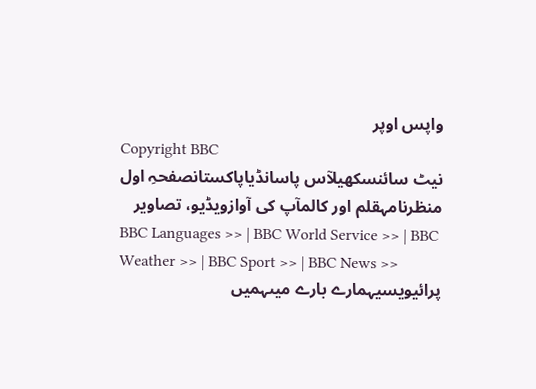واپس اوپر
Copyright BBC
نیٹ سائنسکھیلآس پاسانڈیاپاکستانصفحہِ اول
منظرنامہقلم اور کالمآپ کی آوازویڈیو، تصاویر
BBC Languages >> | BBC World Service >> | BBC Weather >> | BBC Sport >> | BBC News >>
پرائیویسیہمارے بارے میںہمیں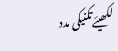لکھیئےتکنیکی مدد